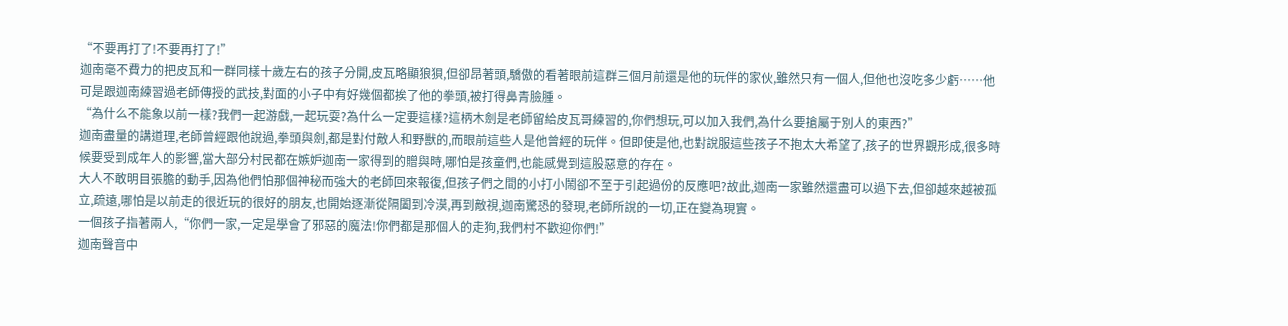“不要再打了!不要再打了!”
迦南毫不費力的把皮瓦和一群同樣十歲左右的孩子分開,皮瓦略顯狼狽,但卻昂著頭,驕傲的看著眼前這群三個月前還是他的玩伴的家伙,雖然只有一個人,但他也沒吃多少虧……他可是跟迦南練習過老師傳授的武技,對面的小子中有好幾個都挨了他的拳頭,被打得鼻青臉腫。
“為什么不能象以前一樣?我們一起游戲,一起玩耍?為什么一定要這樣?這柄木劍是老師留給皮瓦哥練習的,你們想玩,可以加入我們,為什么要搶屬于別人的東西?”
迦南盡量的講道理,老師曾經跟他說過,拳頭與劍,都是對付敵人和野獸的,而眼前這些人是他曾經的玩伴。但即使是他,也對說服這些孩子不抱太大希望了,孩子的世界觀形成,很多時候要受到成年人的影響,當大部分村民都在嫉妒迦南一家得到的贈與時,哪怕是孩童們,也能感覺到這股惡意的存在。
大人不敢明目張膽的動手,因為他們怕那個神秘而強大的老師回來報復,但孩子們之間的小打小鬧卻不至于引起過份的反應吧?故此,迦南一家雖然還盡可以過下去,但卻越來越被孤立,疏遠,哪怕是以前走的很近玩的很好的朋友,也開始逐漸從隔闔到冷漠,再到敵視,迦南驚恐的發現,老師所說的一切,正在變為現實。
一個孩子指著兩人,“你們一家,一定是學會了邪惡的魔法!你們都是那個人的走狗,我們村不歡迎你們!”
迦南聲音中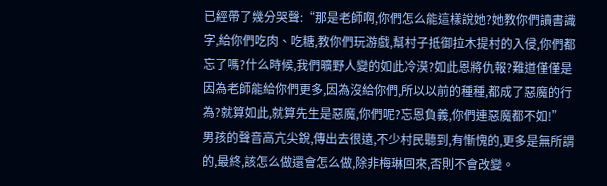已經帶了幾分哭聲:“那是老師啊,你們怎么能這樣說她?她教你們讀書識字,給你們吃肉、吃糖,教你們玩游戲,幫村子抵御拉木提村的入侵,你們都忘了嗎?什么時候,我們曠野人變的如此冷漠?如此恩將仇報?難道僅僅是因為老師能給你們更多,因為沒給你們,所以以前的種種,都成了惡魔的行為?就算如此,就算先生是惡魔,你們呢?忘恩負義,你們連惡魔都不如!”
男孩的聲音高亢尖銳,傳出去很遠,不少村民聽到,有慚愧的,更多是無所謂的,最終,該怎么做還會怎么做,除非梅琳回來,否則不會改變。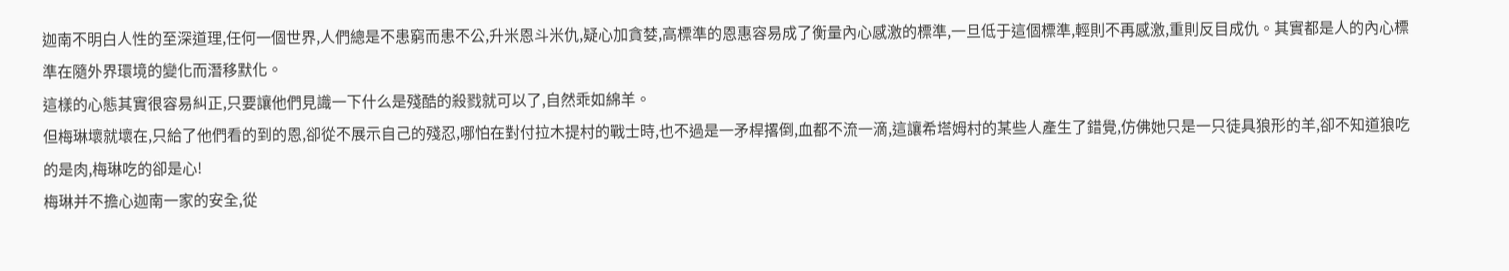迦南不明白人性的至深道理,任何一個世界,人們總是不患窮而患不公,升米恩斗米仇,疑心加貪婪,高標準的恩惠容易成了衡量內心感激的標準,一旦低于這個標準,輕則不再感激,重則反目成仇。其實都是人的內心標準在隨外界環境的變化而潛移默化。
這樣的心態其實很容易糾正,只要讓他們見識一下什么是殘酷的殺戮就可以了,自然乖如綿羊。
但梅琳壞就壞在,只給了他們看的到的恩,卻從不展示自己的殘忍,哪怕在對付拉木提村的戰士時,也不過是一矛桿撂倒,血都不流一滴,這讓希塔姆村的某些人產生了錯覺,仿佛她只是一只徒具狼形的羊,卻不知道狼吃的是肉,梅琳吃的卻是心!
梅琳并不擔心迦南一家的安全,從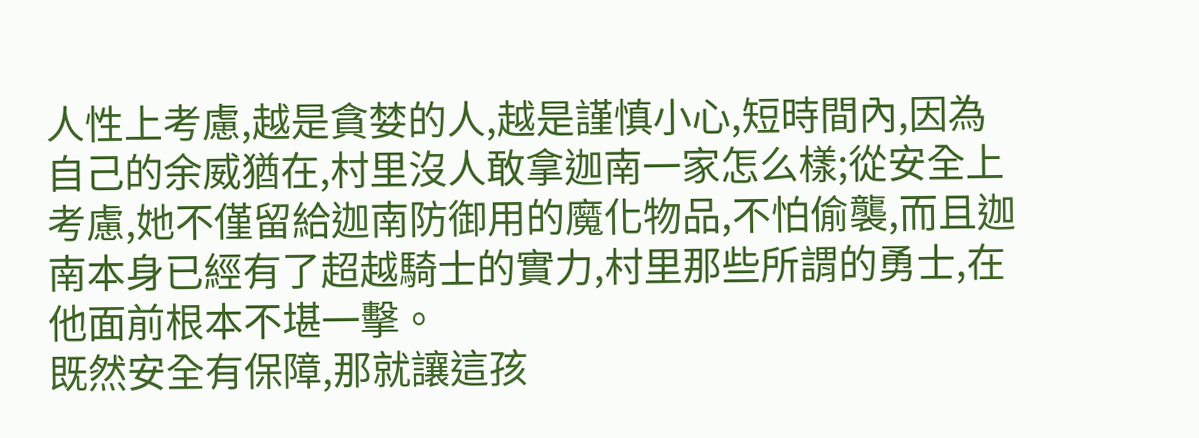人性上考慮,越是貪婪的人,越是謹慎小心,短時間內,因為自己的余威猶在,村里沒人敢拿迦南一家怎么樣;從安全上考慮,她不僅留給迦南防御用的魔化物品,不怕偷襲,而且迦南本身已經有了超越騎士的實力,村里那些所謂的勇士,在他面前根本不堪一擊。
既然安全有保障,那就讓這孩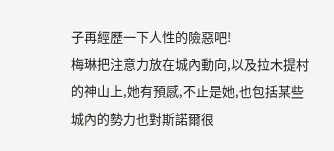子再經歷一下人性的險惡吧!
梅琳把注意力放在城內動向,以及拉木提村的神山上,她有預感,不止是她,也包括某些城內的勢力也對斯諾爾很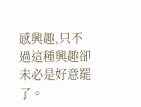感興趣,只不過這種興趣卻未必是好意罷了。